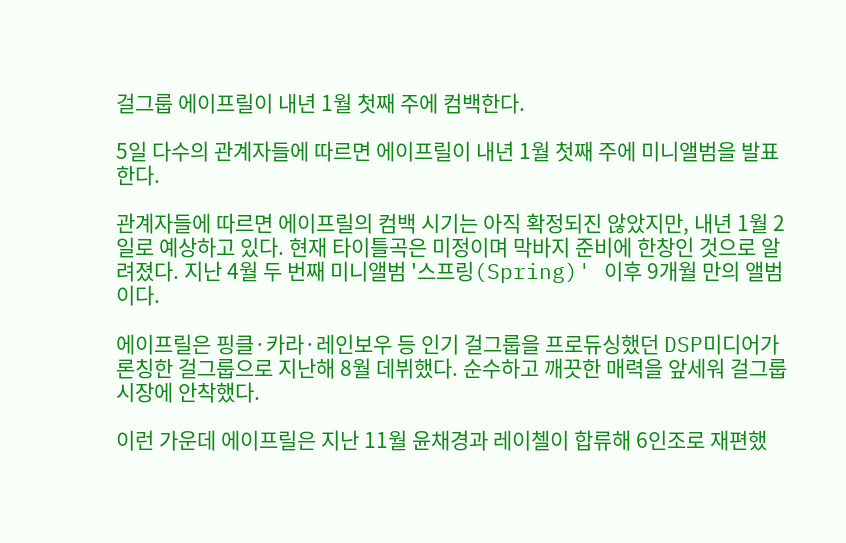걸그룹 에이프릴이 내년 1월 첫째 주에 컴백한다.

5일 다수의 관계자들에 따르면 에이프릴이 내년 1월 첫째 주에 미니앨범을 발표한다.

관계자들에 따르면 에이프릴의 컴백 시기는 아직 확정되진 않았지만, 내년 1월 2일로 예상하고 있다. 현재 타이틀곡은 미정이며 막바지 준비에 한창인 것으로 알려졌다. 지난 4월 두 번째 미니앨범 '스프링(Spring)' 이후 9개월 만의 앨범이다.

에이프릴은 핑클·카라·레인보우 등 인기 걸그룹을 프로듀싱했던 DSP미디어가 론칭한 걸그룹으로 지난해 8월 데뷔했다. 순수하고 깨끗한 매력을 앞세워 걸그룹 시장에 안착했다.

이런 가운데 에이프릴은 지난 11월 윤채경과 레이첼이 합류해 6인조로 재편했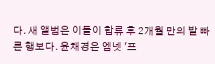다. 새 앨범은 이들이 합류 후 2개월 만의 발 빠른 행보다. 윤채경은 엠넷 '프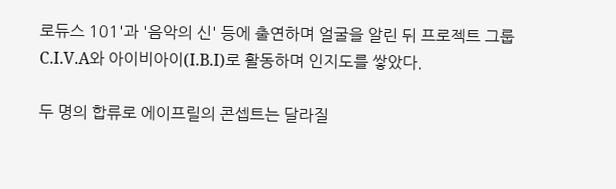로듀스 101'과 '음악의 신' 등에 출연하며 얼굴을 알린 뒤 프로젝트 그룹 C.I.V.A와 아이비아이(I.B.I)로 활동하며 인지도를 쌓았다.

두 명의 합류로 에이프릴의 콘셉트는 달라질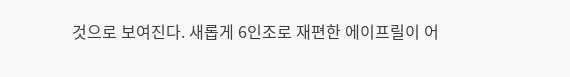것으로 보여진다. 새롭게 6인조로 재편한 에이프릴이 어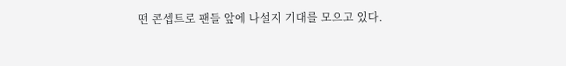떤 콘셉트로 팬들 앞에 나설지 기대를 모으고 있다.